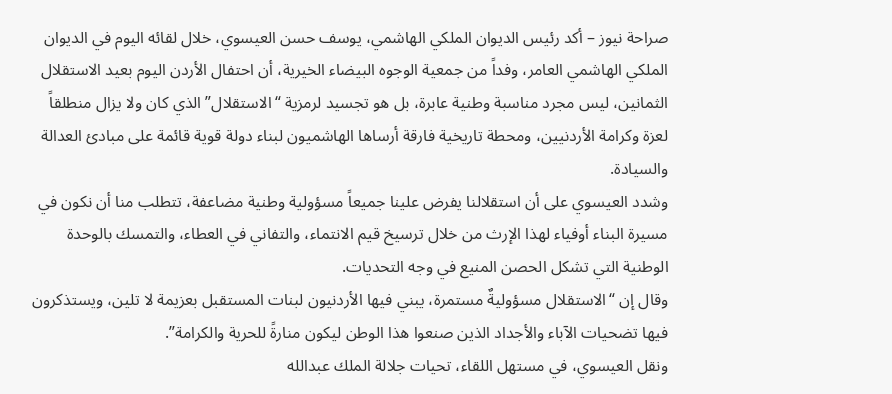صراحة نيوز – أكد رئيس الديوان الملكي الهاشمي، يوسف حسن العيسوي، خلال لقائه اليوم في الديوان الملكي الهاشمي العامر، وفداً من جمعية الوجوه البيضاء الخيرية، أن احتفال الأردن اليوم بعيد الاستقلال الثمانين، ليس مجرد مناسبة وطنية عابرة، بل هو تجسيد لرمزية “الاستقلال” الذي كان ولا يزال منطلقاً لعزة وكرامة الأردنيين، ومحطة تاريخية فارقة أرساها الهاشميون لبناء دولة قوية قائمة على مبادئ العدالة والسيادة.
وشدد العيسوي على أن استقلالنا يفرض علينا جميعاً مسؤولية وطنية مضاعفة، تتطلب منا أن نكون في مسيرة البناء أوفياء لهذا الإرث من خلال ترسيخ قيم الانتماء، والتفاني في العطاء، والتمسك بالوحدة الوطنية التي تشكل الحصن المنيع في وجه التحديات.
وقال إن “الاستقلال مسؤوليةٌ مستمرة، يبني فيها الأردنيون لبنات المستقبل بعزيمة لا تلين، ويستذكرون فيها تضحيات الآباء والأجداد الذين صنعوا هذا الوطن ليكون منارةً للحرية والكرامة”.
ونقل العيسوي، في مستهل اللقاء، تحيات جلالة الملك عبدالله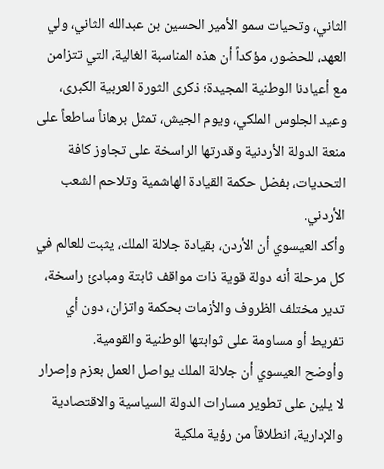الثاني، وتحيات سمو الأمير الحسين بن عبدالله الثاني، ولي العهد، للحضور، مؤكداً أن هذه المناسبة الغالية، التي تتزامن مع أعيادنا الوطنية المجيدة؛ ذكرى الثورة العربية الكبرى، وعيد الجلوس الملكي، ويوم الجيش، تمثل برهاناً ساطعاً على منعة الدولة الأردنية وقدرتها الراسخة على تجاوز كافة التحديات، بفضل حكمة القيادة الهاشمية وتلاحم الشعب الأردني.
وأكد العيسوي أن الأردن، بقيادة جلالة الملك، يثبت للعالم في كل مرحلة أنه دولة قوية ذات مواقف ثابتة ومبادئ راسخة، تدير مختلف الظروف والأزمات بحكمة واتزان، دون أي تفريط أو مساومة على ثوابتها الوطنية والقومية.
وأوضح العيسوي أن جلالة الملك يواصل العمل بعزم وإصرار لا يلين على تطوير مسارات الدولة السياسية والاقتصادية والإدارية، انطلاقاً من رؤية ملكية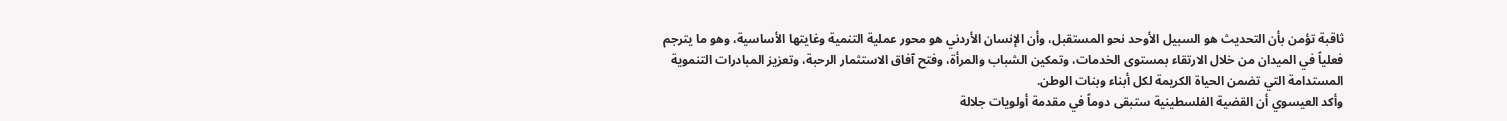ثاقبة تؤمن بأن التحديث هو السبيل الأوحد نحو المستقبل، وأن الإنسان الأردني هو محور عملية التنمية وغايتها الأساسية، وهو ما يترجم فعلياً في الميدان من خلال الارتقاء بمستوى الخدمات، وتمكين الشباب والمرأة، وفتح آفاق الاستثمار الرحبة، وتعزيز المبادرات التنموية المستدامة التي تضمن الحياة الكريمة لكل أبناء وبنات الوطن.
وأكد العيسوي أن القضية الفلسطينية ستبقى دوماً في مقدمة أولويات جلالة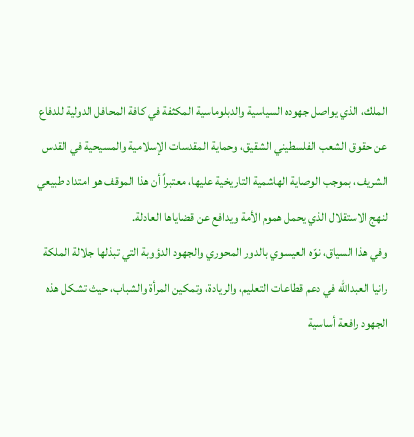الملك، الذي يواصل جهوده السياسية والدبلوماسية المكثفة في كافة المحافل الدولية للدفاع عن حقوق الشعب الفلسطيني الشقيق، وحماية المقدسات الإسلامية والمسيحية في القدس الشريف، بموجب الوصاية الهاشمية التاريخية عليها، معتبراً أن هذا الموقف هو امتداد طبيعي لنهج الاستقلال الذي يحمل هموم الأمة ويدافع عن قضاياها العادلة.
وفي هذا السياق، نوّه العيسوي بالدور المحوري والجهود الدؤوبة التي تبذلها جلالة الملكة رانيا العبدالله في دعم قطاعات التعليم، والريادة، وتمكين المرأة والشباب، حيث تشكل هذه الجهود رافعة أساسية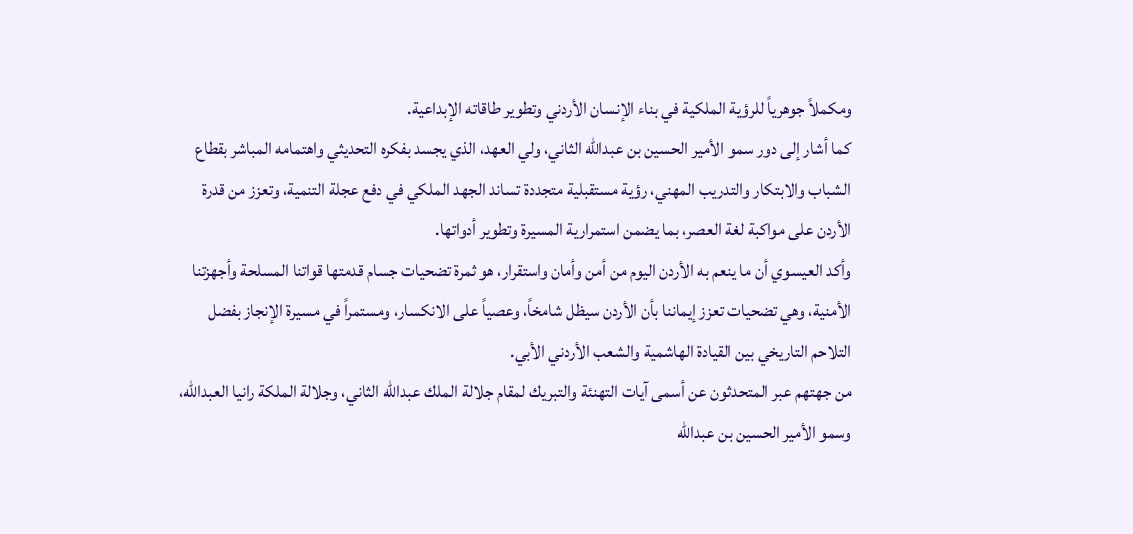ومكملاً جوهرياً للرؤية الملكية في بناء الإنسان الأردني وتطوير طاقاته الإبداعية.
كما أشار إلى دور سمو الأمير الحسين بن عبدالله الثاني، ولي العهد، الذي يجسد بفكره التحديثي واهتمامه المباشر بقطاع الشباب والابتكار والتدريب المهني، رؤية مستقبلية متجددة تساند الجهد الملكي في دفع عجلة التنمية، وتعزز من قدرة الأردن على مواكبة لغة العصر، بما يضمن استمرارية المسيرة وتطوير أدواتها.
وأكد العيسوي أن ما ينعم به الأردن اليوم من أمن وأمان واستقرار، هو ثمرة تضحيات جسام قدمتها قواتنا المسلحة وأجهزتنا الأمنية، وهي تضحيات تعزز إيماننا بأن الأردن سيظل شامخاً، وعصياً على الانكسار، ومستمراً في مسيرة الإنجاز بفضل التلاحم التاريخي بين القيادة الهاشمية والشعب الأردني الأبي.
من جهتهم عبر المتحدثون عن أسمى آيات التهنئة والتبريك لمقام جلالة الملك عبدالله الثاني، وجلالة الملكة رانيا العبدالله، وسمو الأمير الحسين بن عبدالله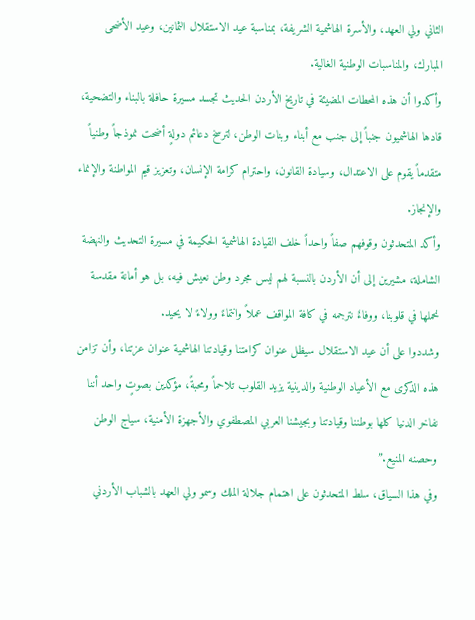الثاني ولي العهد، والأسرة الهاشمية الشريفة، بمناسبة عيد الاستقلال الثمانين، وعيد الأضحى المبارك، والمناسبات الوطنية الغالية.
وأكدوا أن هذه المحطات المضيئة في تاريخ الأردن الحديث تجسد مسيرة حافلة بالبناء والتضحية، قادها الهاشميون جنباً إلى جنب مع أبناء وبنات الوطن، لترسخ دعائم دولةٍ أضحت نموذجاً وطنياً متقدماً يقوم على الاعتدال، وسيادة القانون، واحترام كرامة الإنسان، وتعزيز قيم المواطنة والإنماء والإنجاز.
وأكد المتحدثون وقوفهم صفاً واحداً خلف القيادة الهاشمية الحكيمة في مسيرة التحديث والنهضة الشاملة، مشيرين إلى أن الأردن بالنسبة لهم ليس مجرد وطن نعيش فيه، بل هو أمانة مقدسة نحملها في قلوبنا، ووفاءٌ نترجمه في كافة المواقف عملاً وانتماءً وولاءً لا يحيد.
وشددوا على أن عيد الاستقلال سيظل عنوان كرامتنا وقيادتنا الهاشمية عنوان عزتنا، وأن تزامن هذه الذكرى مع الأعياد الوطنية والدينية يزيد القلوب تلاحماً ومحبةً، مؤكدين بصوتٍ واحد أننا نفاخر الدنيا كلها بوطننا وقيادتنا وبجيشنا العربي المصطفوي والأجهزة الأمنية، سياج الوطن وحصنه المنيع.”
وفي هذا السياق، سلط المتحدثون على اهتمام جلالة الملك وسمو ولي العهد بالشباب الأردني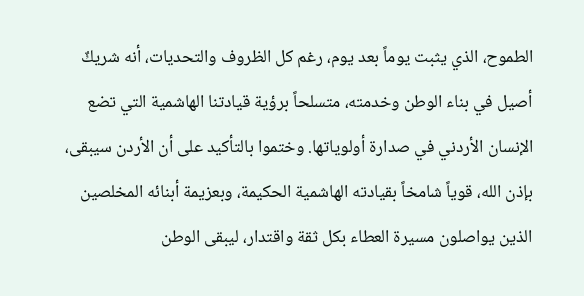الطموح، الذي يثبت يوماً بعد يوم، رغم كل الظروف والتحديات، أنه شريكٌ أصيل في بناء الوطن وخدمته، متسلحاً برؤية قيادتنا الهاشمية التي تضع الإنسان الأردني في صدارة أولوياتها. وختموا بالتأكيد على أن الأردن سيبقى، بإذن الله، قوياً شامخاً بقيادته الهاشمية الحكيمة، وبعزيمة أبنائه المخلصين الذين يواصلون مسيرة العطاء بكل ثقة واقتدار، ليبقى الوطن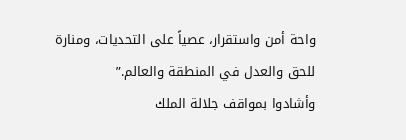واحة أمن واستقرار، عصياً على التحديات، ومنارة للحق والعدل في المنطقة والعالم.”
وأشادوا بمواقف جلالة الملك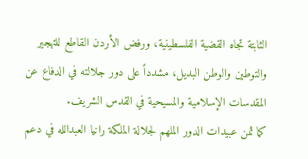الثابتة تجاه القضية الفلسطينية، ورفض الأردن القاطع للتهجير والتوطين والوطن البديل، مشدداً على دور جلالته في الدفاع عن المقدسات الإسلامية والمسيحية في القدس الشريف.
كما ثمن عبيدات الدور الملهم لجلالة الملكة رانيا العبدالله في دعم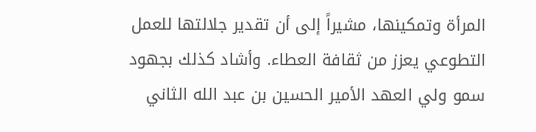المرأة وتمكينها، مشيراً إلى أن تقدير جلالتها للعمل التطوعي يعزز من ثقافة العطاء. وأشاد كذلك بجهود سمو ولي العهد الأمير الحسين بن عبد الله الثاني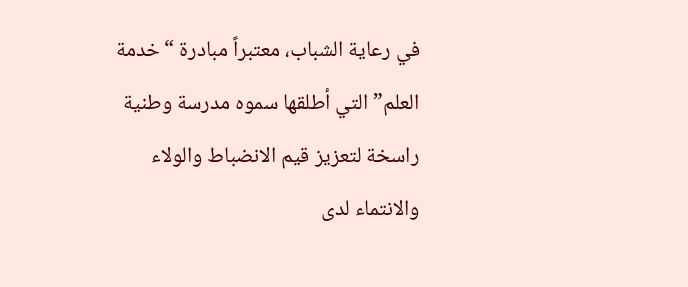في رعاية الشباب، معتبراً مبادرة “خدمة العلم” التي أطلقها سموه مدرسة وطنية راسخة لتعزيز قيم الانضباط والولاء والانتماء لدى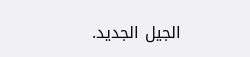الجيل الجديد.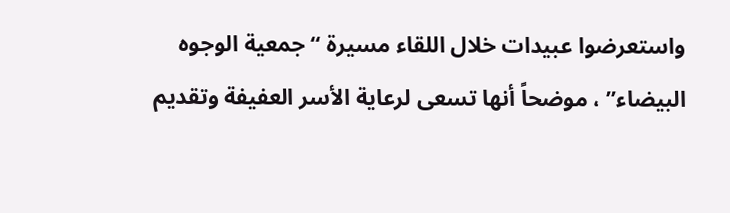واستعرضوا عبيدات خلال اللقاء مسيرة “جمعية الوجوه البيضاء” ، موضحاً أنها تسعى لرعاية الأسر العفيفة وتقديم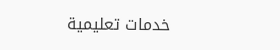خدمات تعليمية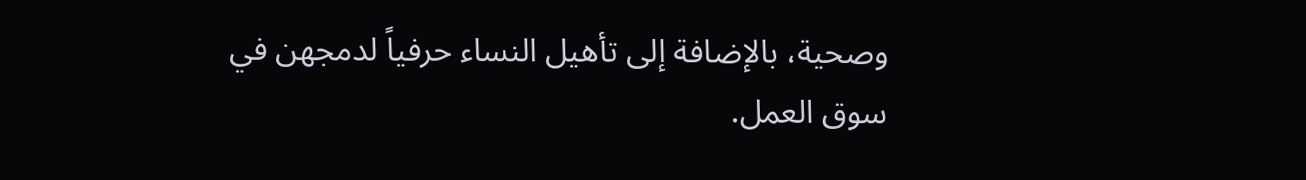وصحية، بالإضافة إلى تأهيل النساء حرفياً لدمجهن في سوق العمل.